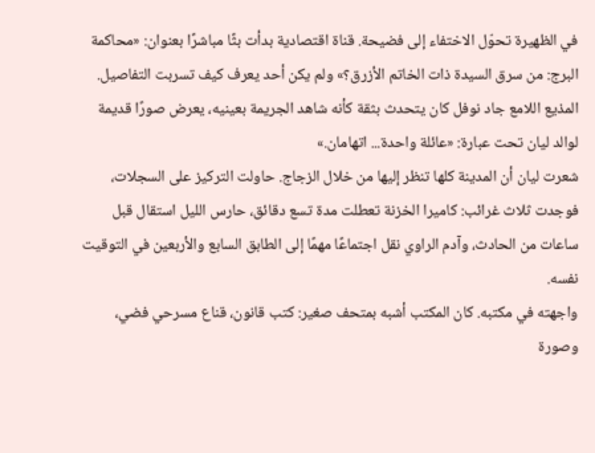في الظهيرة تحوّل الاختفاء إلى فضيحة. قناة اقتصادية بدأت بثًا مباشرًا بعنوان: «محاكمة البرج: من سرق السيدة ذات الخاتم الأزرق؟» ولم يكن أحد يعرف كيف تسربت التفاصيل. المذيع اللامع جاد نوفل كان يتحدث بثقة كأنه شاهد الجريمة بعينيه، يعرض صورًا قديمة لوالد ليان تحت عبارة: «عائلة واحدة... اتهامان.»
شعرت ليان أن المدينة كلها تنظر إليها من خلال الزجاج. حاولت التركيز على السجلات، فوجدت ثلاث غرائب: كاميرا الخزنة تعطلت مدة تسع دقائق، حارس الليل استقال قبل ساعات من الحادث، وآدم الراوي نقل اجتماعًا مهمًا إلى الطابق السابع والأربعين في التوقيت نفسه.
واجهته في مكتبه. كان المكتب أشبه بمتحف صغير: كتب قانون، قناع مسرحي فضي، وصورة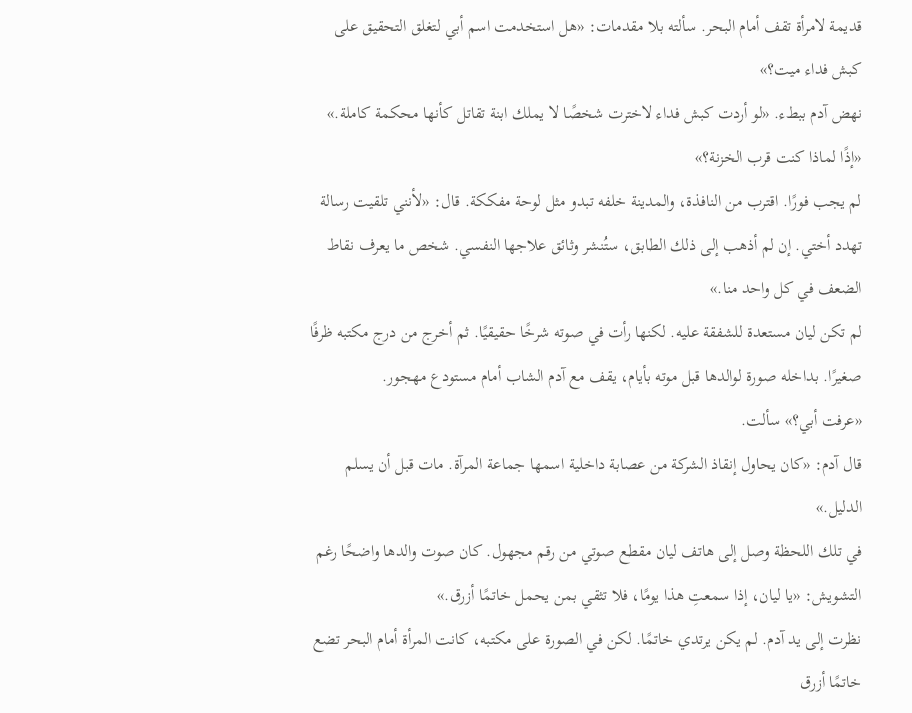قديمة لامرأة تقف أمام البحر. سألته بلا مقدمات: «هل استخدمت اسم أبي لتغلق التحقيق على كبش فداء ميت؟»
نهض آدم ببطء. «لو أردت كبش فداء لاخترت شخصًا لا يملك ابنة تقاتل كأنها محكمة كاملة.»
«إذًا لماذا كنت قرب الخزنة؟»
لم يجب فورًا. اقترب من النافذة، والمدينة خلفه تبدو مثل لوحة مفككة. قال: «لأنني تلقيت رسالة تهدد أختي. إن لم أذهب إلى ذلك الطابق، ستُنشر وثائق علاجها النفسي. شخص ما يعرف نقاط الضعف في كل واحد منا.»
لم تكن ليان مستعدة للشفقة عليه. لكنها رأت في صوته شرخًا حقيقيًا. ثم أخرج من درج مكتبه ظرفًا صغيرًا. بداخله صورة لوالدها قبل موته بأيام، يقف مع آدم الشاب أمام مستودع مهجور.
«عرفت أبي؟» سألت.
قال آدم: «كان يحاول إنقاذ الشركة من عصابة داخلية اسمها جماعة المرآة. مات قبل أن يسلم الدليل.»
في تلك اللحظة وصل إلى هاتف ليان مقطع صوتي من رقم مجهول. كان صوت والدها واضحًا رغم التشويش: «يا ليان، إذا سمعتِ هذا يومًا، فلا تثقي بمن يحمل خاتمًا أزرق.»
نظرت إلى يد آدم. لم يكن يرتدي خاتمًا. لكن في الصورة على مكتبه، كانت المرأة أمام البحر تضع خاتمًا أزرق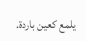يلمع كعين باردة.